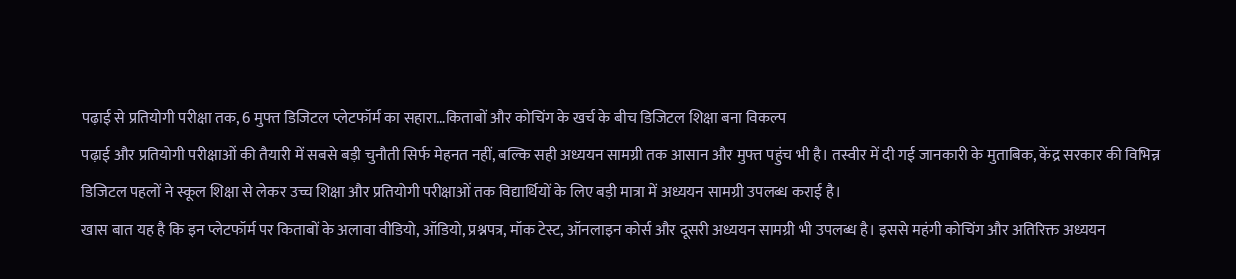पढ़ाई से प्रतियोगी परीक्षा तक, 6 मुफ्त डिजिटल प्लेटफॉर्म का सहारा…किताबों और कोचिंग के खर्च के बीच डिजिटल शिक्षा बना विकल्प
पढ़ाई और प्रतियोगी परीक्षाओं की तैयारी में सबसे बड़ी चुनौती सिर्फ मेहनत नहीं, बल्कि सही अध्ययन सामग्री तक आसान और मुफ्त पहुंच भी है। तस्वीर में दी गई जानकारी के मुताबिक, केंद्र सरकार की विभिन्न डिजिटल पहलों ने स्कूल शिक्षा से लेकर उच्च शिक्षा और प्रतियोगी परीक्षाओं तक विद्यार्थियों के लिए बड़ी मात्रा में अध्ययन सामग्री उपलब्ध कराई है।
खास बात यह है कि इन प्लेटफॉर्म पर किताबों के अलावा वीडियो, ऑडियो, प्रश्नपत्र, मॉक टेस्ट, ऑनलाइन कोर्स और दूसरी अध्ययन सामग्री भी उपलब्ध है। इससे महंगी कोचिंग और अतिरिक्त अध्ययन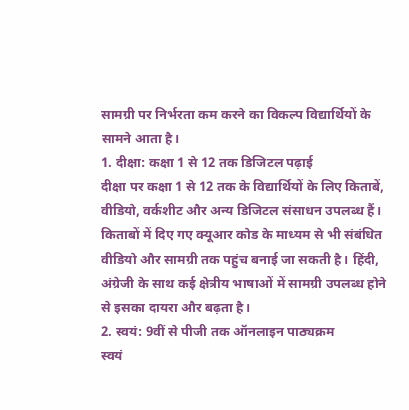सामग्री पर निर्भरता कम करने का विकल्प विद्यार्थियों के सामने आता है।
1. दीक्षा: कक्षा 1 से 12 तक डिजिटल पढ़ाई
दीक्षा पर कक्षा 1 से 12 तक के विद्यार्थियों के लिए किताबें, वीडियो, वर्कशीट और अन्य डिजिटल संसाधन उपलब्ध हैं। किताबों में दिए गए क्यूआर कोड के माध्यम से भी संबंधित वीडियो और सामग्री तक पहुंच बनाई जा सकती है। हिंदी, अंग्रेजी के साथ कई क्षेत्रीय भाषाओं में सामग्री उपलब्ध होने से इसका दायरा और बढ़ता है।
2. स्वयं: 9वीं से पीजी तक ऑनलाइन पाठ्यक्रम
स्वयं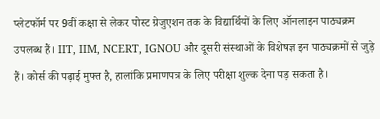प्लेटफॉर्म पर 9वीं कक्षा से लेकर पोस्ट ग्रेजुएशन तक के विद्यार्थियों के लिए ऑनलाइन पाठ्यक्रम उपलब्ध हैं। IIT, IIM, NCERT, IGNOU और दूसरी संस्थाओं के विशेषज्ञ इन पाठ्यक्रमों से जुड़े हैं। कोर्स की पढ़ाई मुफ्त है, हालांकि प्रमाणपत्र के लिए परीक्षा शुल्क देना पड़ सकता है।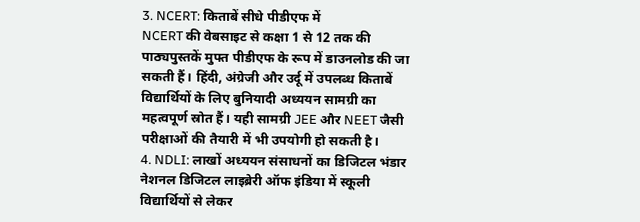3. NCERT: किताबें सीधे पीडीएफ में
NCERT की वेबसाइट से कक्षा 1 से 12 तक की पाठ्यपुस्तकें मुफ्त पीडीएफ के रूप में डाउनलोड की जा सकती हैं। हिंदी, अंग्रेजी और उर्दू में उपलब्ध किताबें विद्यार्थियों के लिए बुनियादी अध्ययन सामग्री का महत्वपूर्ण स्रोत हैं। यही सामग्री JEE और NEET जैसी परीक्षाओं की तैयारी में भी उपयोगी हो सकती है।
4. NDLI: लाखों अध्ययन संसाधनों का डिजिटल भंडार
नेशनल डिजिटल लाइब्रेरी ऑफ इंडिया में स्कूली विद्यार्थियों से लेकर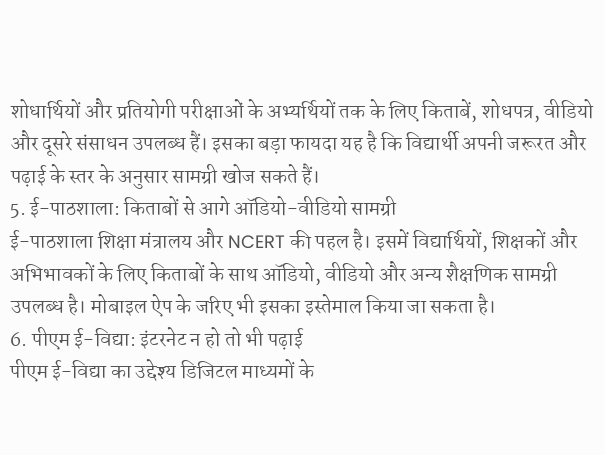शोधार्थियों और प्रतियोगी परीक्षाओं के अभ्यर्थियों तक के लिए किताबें, शोधपत्र, वीडियो और दूसरे संसाधन उपलब्ध हैं। इसका बड़ा फायदा यह है कि विद्यार्थी अपनी जरूरत और पढ़ाई के स्तर के अनुसार सामग्री खोज सकते हैं।
5. ई-पाठशाला: किताबों से आगे ऑडियो-वीडियो सामग्री
ई-पाठशाला शिक्षा मंत्रालय और NCERT की पहल है। इसमें विद्यार्थियों, शिक्षकों और अभिभावकों के लिए किताबों के साथ ऑडियो, वीडियो और अन्य शैक्षणिक सामग्री उपलब्ध है। मोबाइल ऐप के जरिए भी इसका इस्तेमाल किया जा सकता है।
6. पीएम ई-विद्या: इंटरनेट न हो तो भी पढ़ाई
पीएम ई-विद्या का उद्देश्य डिजिटल माध्यमों के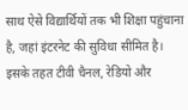साथ ऐसे विद्यार्थियों तक भी शिक्षा पहुंचाना है, जहां इंटरनेट की सुविधा सीमित है। इसके तहत टीवी चैनल, रेडियो और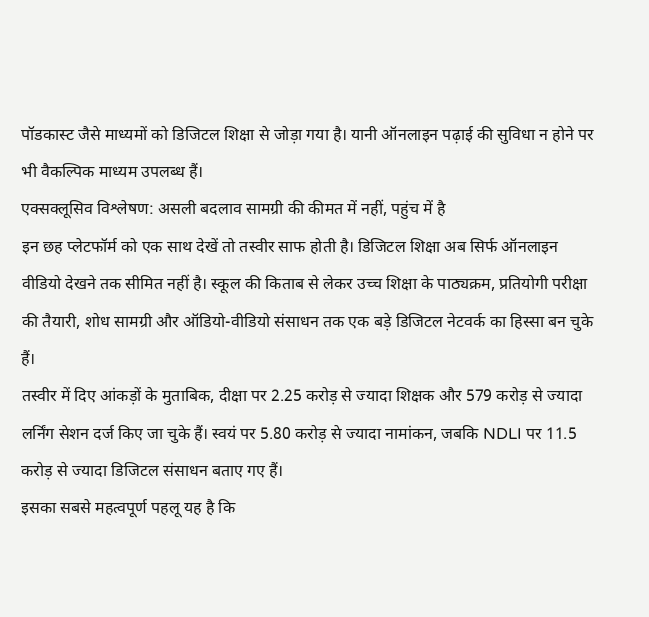पॉडकास्ट जैसे माध्यमों को डिजिटल शिक्षा से जोड़ा गया है। यानी ऑनलाइन पढ़ाई की सुविधा न होने पर भी वैकल्पिक माध्यम उपलब्ध हैं।
एक्सक्लूसिव विश्लेषण: असली बदलाव सामग्री की कीमत में नहीं, पहुंच में है
इन छह प्लेटफॉर्म को एक साथ देखें तो तस्वीर साफ होती है। डिजिटल शिक्षा अब सिर्फ ऑनलाइन वीडियो देखने तक सीमित नहीं है। स्कूल की किताब से लेकर उच्च शिक्षा के पाठ्यक्रम, प्रतियोगी परीक्षा की तैयारी, शोध सामग्री और ऑडियो-वीडियो संसाधन तक एक बड़े डिजिटल नेटवर्क का हिस्सा बन चुके हैं।
तस्वीर में दिए आंकड़ों के मुताबिक, दीक्षा पर 2.25 करोड़ से ज्यादा शिक्षक और 579 करोड़ से ज्यादा लर्निंग सेशन दर्ज किए जा चुके हैं। स्वयं पर 5.80 करोड़ से ज्यादा नामांकन, जबकि NDLI पर 11.5 करोड़ से ज्यादा डिजिटल संसाधन बताए गए हैं।
इसका सबसे महत्वपूर्ण पहलू यह है कि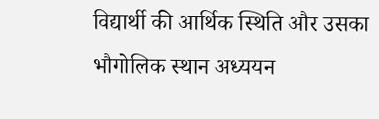विद्यार्थी की आर्थिक स्थिति और उसका भौगोलिक स्थान अध्ययन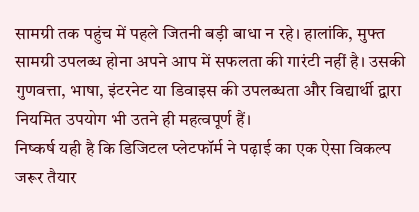सामग्री तक पहुंच में पहले जितनी बड़ी बाधा न रहे। हालांकि, मुफ्त सामग्री उपलब्ध होना अपने आप में सफलता की गारंटी नहीं है। उसकी गुणवत्ता, भाषा, इंटरनेट या डिवाइस की उपलब्धता और विद्यार्थी द्वारा नियमित उपयोग भी उतने ही महत्वपूर्ण हैं।
निष्कर्ष यही है कि डिजिटल प्लेटफॉर्म ने पढ़ाई का एक ऐसा विकल्प जरूर तैयार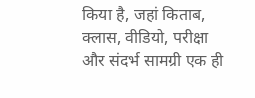किया है, जहां किताब, क्लास, वीडियो, परीक्षा और संदर्भ सामग्री एक ही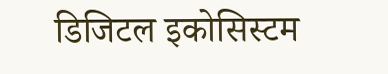डिजिटल इकोसिस्टम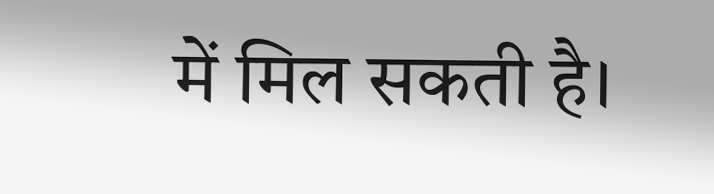में मिल सकती है।